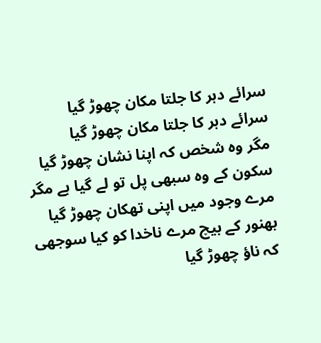سرائے دہر کا جلتا مکان چھوڑ گیا
سرائے دہر کا جلتا مکان چھوڑ گیا
مگر وہ شخص کہ اپنا نشان چھوڑ گیا
سکون کے وہ سبھی پل تو لے گیا ہے مگر
مرے وجود میں اپنی تھکان چھوڑ گیا
بھنور کے بیچ مرے ناخدا کو کیا سوجھی
کہ ناؤ چھوڑ گیا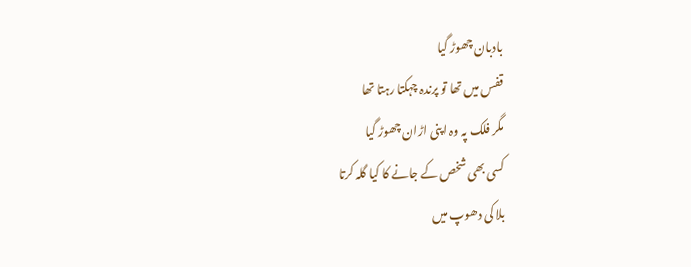بادبان چھوڑ گیا
قفس میں تھا تو پرندہ چہکتا رہتا تھا
مگر فلک پہ وہ اپنی اڑان چھوڑ گیا
کسی بھی شخص کے جانے کا کیا گلہ کرتا
بلا کی دھوپ میں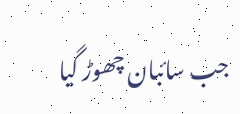جب سائبان چھوڑ گیا